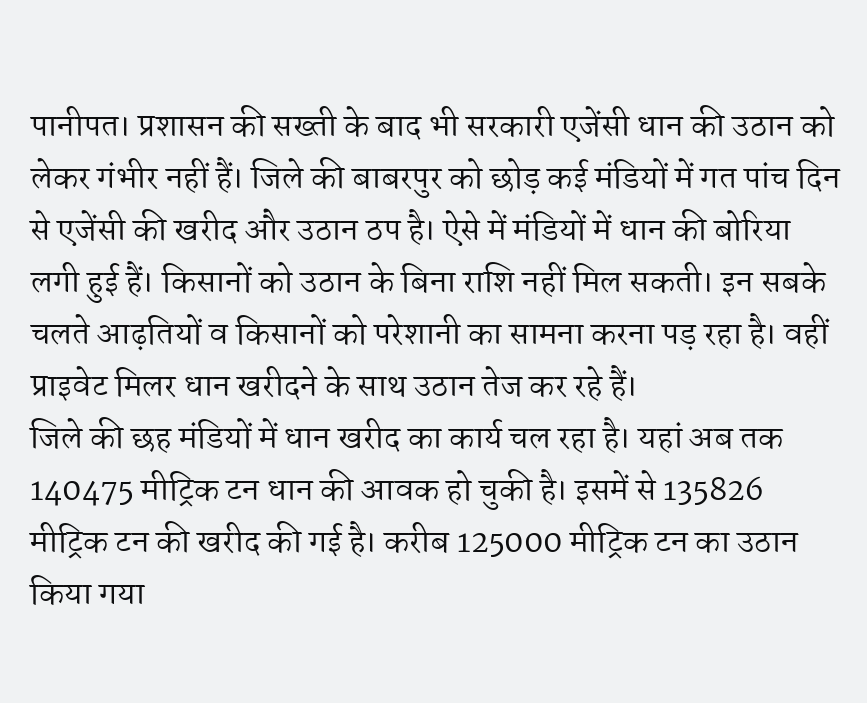पानीपत। प्रशासन की सख्ती के बाद भी सरकारी एजेंसी धान की उठान को लेकर गंभीर नहीं हैं। जिले की बाबरपुर को छोड़ कई मंडियों में गत पांच दिन से एजेंसी की खरीद और उठान ठप है। ऐसे में मंडियों में धान की बोरिया लगी हुई हैं। किसानों को उठान के बिना राशि नहीं मिल सकती। इन सबके चलते आढ़तियों व किसानों को परेशानी का सामना करना पड़ रहा है। वहीं प्राइवेट मिलर धान खरीदने के साथ उठान तेज कर रहे हैं।
जिले की छह मंडियों में धान खरीद का कार्य चल रहा है। यहां अब तक 140475 मीट्रिक टन धान की आवक हो चुकी है। इसमें से 135826 मीट्रिक टन की खरीद की गई है। करीब 125000 मीट्रिक टन का उठान किया गया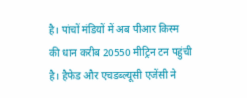है। पांचों मंडियों में अब पीआर किस्म की धान करीब 20550 मीट्रिन टन पहुंची है। हैफेड और एचडब्ल्यूसी एजेंसी ने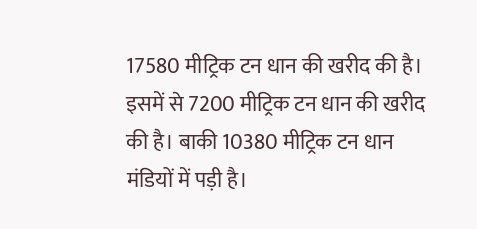17580 मीट्रिक टन धान की खरीद की है। इसमें से 7200 मीट्रिक टन धान की खरीद की है। बाकी 10380 मीट्रिक टन धान मंडियों में पड़ी है।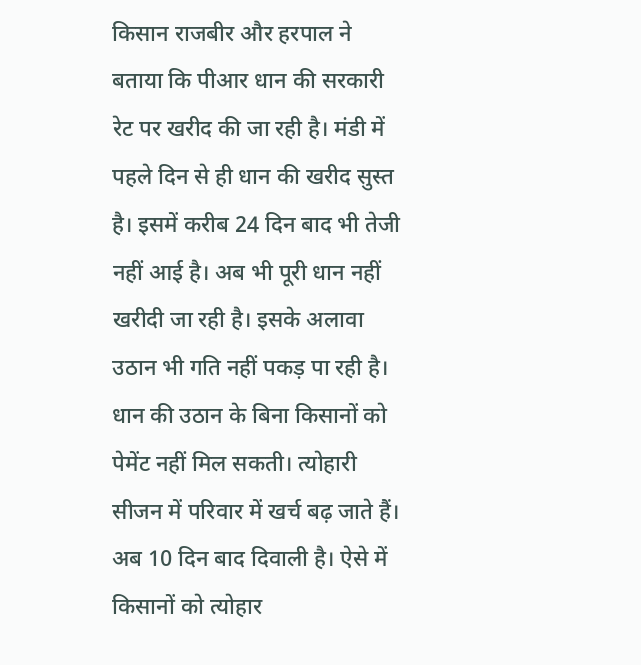किसान राजबीर और हरपाल ने बताया कि पीआर धान की सरकारी रेट पर खरीद की जा रही है। मंडी में पहले दिन से ही धान की खरीद सुस्त है। इसमें करीब 24 दिन बाद भी तेजी नहीं आई है। अब भी पूरी धान नहीं खरीदी जा रही है। इसके अलावा उठान भी गति नहीं पकड़ पा रही है।
धान की उठान के बिना किसानों को पेमेंट नहीं मिल सकती। त्योहारी सीजन में परिवार में खर्च बढ़ जाते हैं। अब 10 दिन बाद दिवाली है। ऐसे में किसानों को त्योहार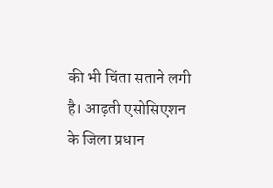की भी चिंता सताने लगी है। आढ़ती एसोसिएशन के जिला प्रधान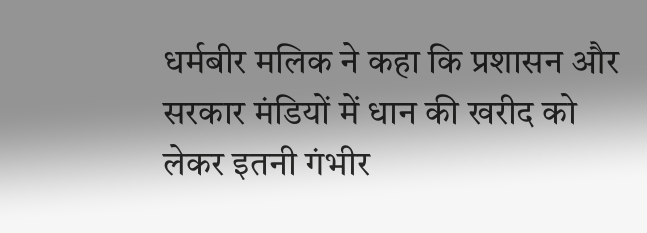धर्मबीर मलिक ने कहा कि प्रशासन और सरकार मंडियों में धान की खरीद को लेकर इतनी गंभीर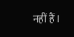नहीं हैं।